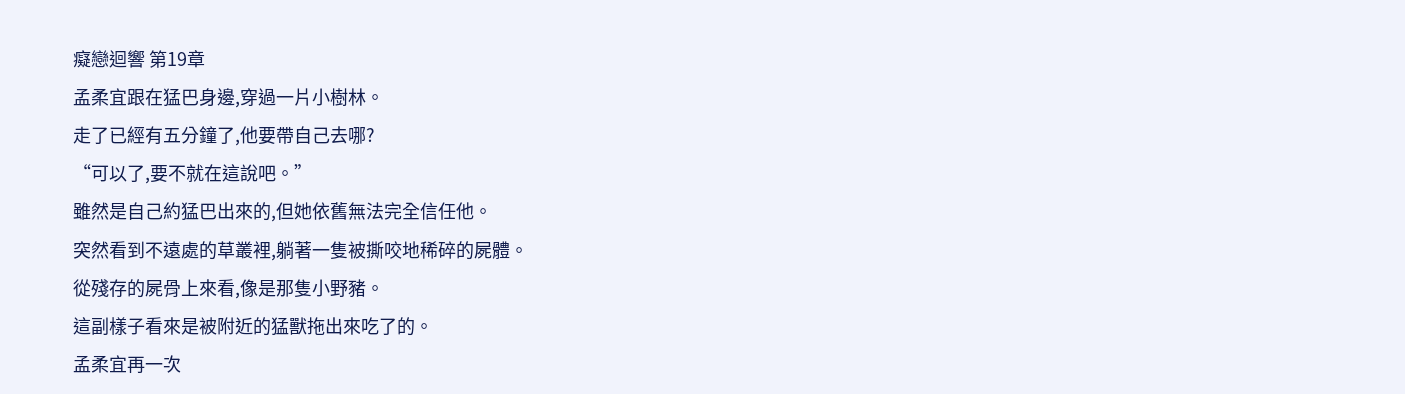癡戀迴響 第19章
孟柔宜跟在猛巴身邊,穿過一片小樹林。
走了已經有五分鐘了,他要帶自己去哪?
“可以了,要不就在這說吧。”
雖然是自己約猛巴出來的,但她依舊無法完全信任他。
突然看到不遠處的草叢裡,躺著一隻被撕咬地稀碎的屍體。
從殘存的屍骨上來看,像是那隻小野豬。
這副樣子看來是被附近的猛獸拖出來吃了的。
孟柔宜再一次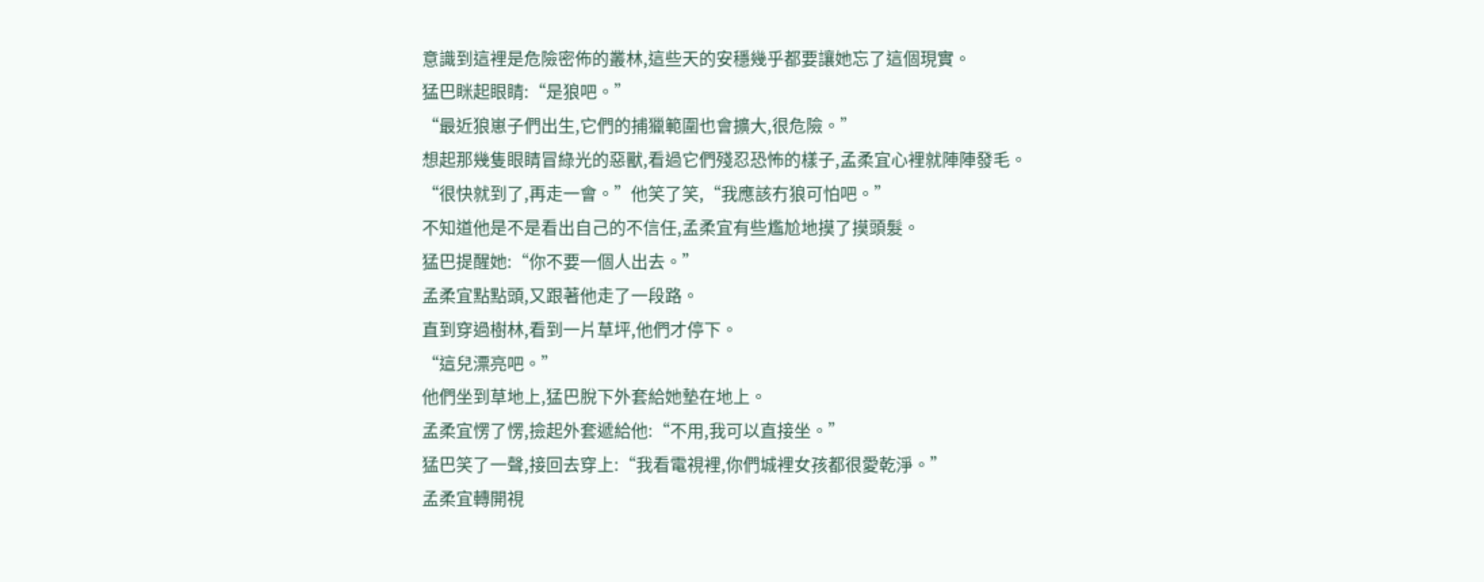意識到這裡是危險密佈的叢林,這些天的安穩幾乎都要讓她忘了這個現實。
猛巴眯起眼睛:“是狼吧。”
“最近狼崽子們出生,它們的捕獵範圍也會擴大,很危險。”
想起那幾隻眼睛冒綠光的惡獸,看過它們殘忍恐怖的樣子,孟柔宜心裡就陣陣發毛。
“很快就到了,再走一會。”他笑了笑,“我應該冇狼可怕吧。”
不知道他是不是看出自己的不信任,孟柔宜有些尷尬地摸了摸頭髮。
猛巴提醒她:“你不要一個人出去。”
孟柔宜點點頭,又跟著他走了一段路。
直到穿過樹林,看到一片草坪,他們才停下。
“這兒漂亮吧。”
他們坐到草地上,猛巴脫下外套給她墊在地上。
孟柔宜愣了愣,撿起外套遞給他:“不用,我可以直接坐。”
猛巴笑了一聲,接回去穿上:“我看電視裡,你們城裡女孩都很愛乾淨。”
孟柔宜轉開視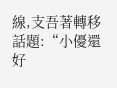線,支吾著轉移話題:“小優還好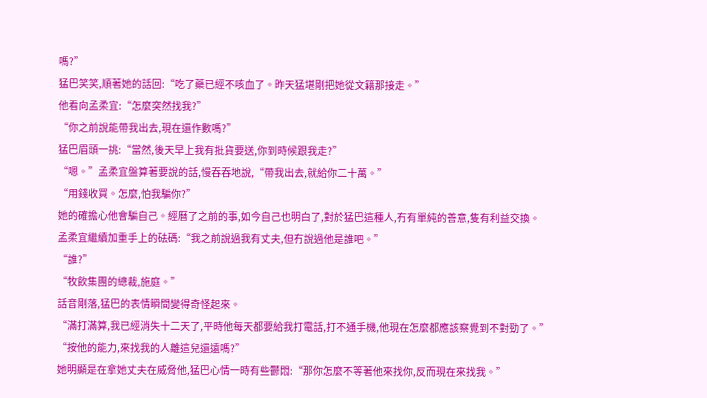嗎?”
猛巴笑笑,順著她的話回:“吃了藥已經不咳血了。昨天猛堪剛把她從文籍那接走。”
他看向孟柔宜:“怎麼突然找我?”
“你之前說能帶我出去,現在還作數嗎?”
猛巴眉頭一挑:“當然,後天早上我有批貨要送,你到時候跟我走?”
“嗯。”孟柔宜盤算著要說的話,慢吞吞地說,“帶我出去,就給你二十萬。”
“用錢收買。怎麼,怕我騙你?”
她的確擔心他會騙自己。經曆了之前的事,如今自己也明白了,對於猛巴這種人,冇有單純的善意,隻有利益交換。
孟柔宜繼續加重手上的砝碼:“我之前說過我有丈夫,但冇說過他是誰吧。”
“誰?”
“牧飲集團的總裁,施庭。”
話音剛落,猛巴的表情瞬間變得奇怪起來。
“滿打滿算,我已經消失十二天了,平時他每天都要給我打電話,打不通手機,他現在怎麼都應該察覺到不對勁了。”
“按他的能力,來找我的人離這兒還遠嗎?”
她明顯是在拿她丈夫在威脅他,猛巴心情一時有些鬱悶:“那你怎麼不等著他來找你,反而現在來找我。”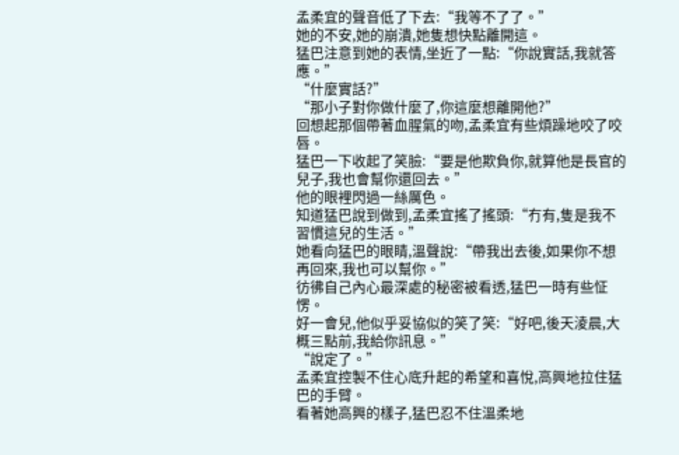孟柔宜的聲音低了下去:“我等不了了。”
她的不安,她的崩潰,她隻想快點離開這。
猛巴注意到她的表情,坐近了一點:“你說實話,我就答應。”
“什麼實話?”
“那小子對你做什麼了,你這麼想離開他?”
回想起那個帶著血腥氣的吻,孟柔宜有些煩躁地咬了咬唇。
猛巴一下收起了笑臉:“要是他欺負你,就算他是長官的兒子,我也會幫你還回去。”
他的眼裡閃過一絲厲色。
知道猛巴說到做到,孟柔宜搖了搖頭:“冇有,隻是我不習慣這兒的生活。”
她看向猛巴的眼睛,溫聲說:“帶我出去後,如果你不想再回來,我也可以幫你。”
彷彿自己內心最深處的秘密被看透,猛巴一時有些怔愣。
好一會兒,他似乎妥協似的笑了笑:“好吧,後天淩晨,大概三點前,我給你訊息。”
“說定了。”
孟柔宜控製不住心底升起的希望和喜悅,高興地拉住猛巴的手臂。
看著她高興的樣子,猛巴忍不住溫柔地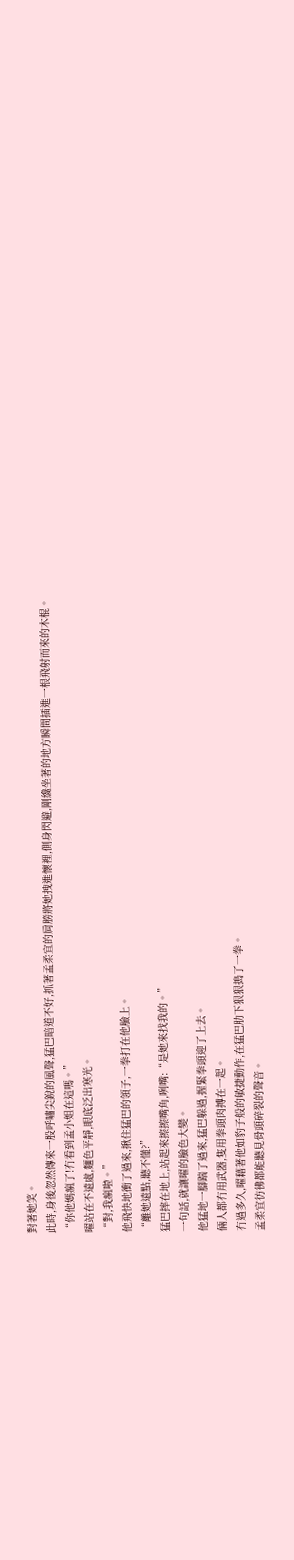對著她笑。
此時,身後忽然傳來一股呼嘯尖銳的風聲,猛巴暗道不好,抓著孟柔宜的肩膀將她拽進懷裡,側身閃避,剛纔坐著的地方瞬間插進一根飛射而來的木棍。
“你他媽瘋了!冇看到孟小姐在這嗎。”
曜站在不遠處,麵色平靜,眼底泛出寒光。
“對,我瘋啦。”
他飛快地衝了過來,揪住猛巴的領子,一拳打在他臉上。
“離她遠點,聽不懂?”
猛巴摔在地上,站起來擦擦嘴角,咧嘴:“是她來找我的。”
一句話,就讓曜的臉色大變。
他猛地一腳踹了過來,猛巴躲過,握緊拳頭迎了上去。
倆人都冇用武器,隻用拳頭肉搏在一起。
冇過多久,曜藉著他如豹子般的敏捷動作,在猛巴肋下狠狠搗了一拳。
孟柔宜彷彿都能聽見骨頭碎裂的聲音。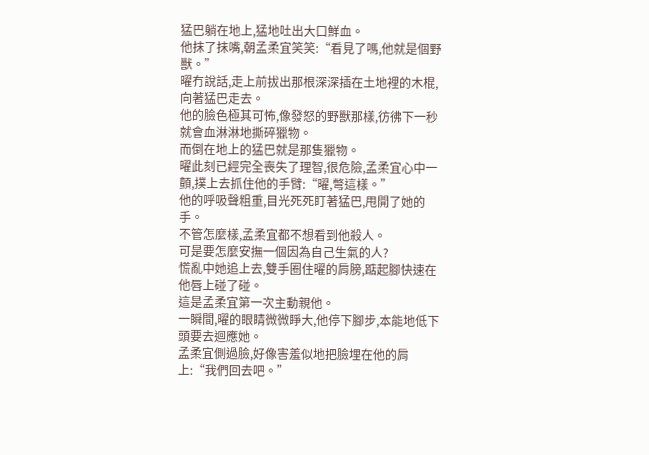猛巴躺在地上,猛地吐出大口鮮血。
他抹了抹嘴,朝孟柔宜笑笑:“看見了嗎,他就是個野獸。”
曜冇說話,走上前拔出那根深深插在土地裡的木棍,向著猛巴走去。
他的臉色極其可怖,像發怒的野獸那樣,彷彿下一秒就會血淋淋地撕碎獵物。
而倒在地上的猛巴就是那隻獵物。
曜此刻已經完全喪失了理智,很危險,孟柔宜心中一顫,撲上去抓住他的手臂:“曜,彆這樣。”
他的呼吸聲粗重,目光死死盯著猛巴,甩開了她的手。
不管怎麼樣,孟柔宜都不想看到他殺人。
可是要怎麼安撫一個因為自己生氣的人?
慌亂中她追上去,雙手圈住曜的肩膀,踮起腳快速在他唇上碰了碰。
這是孟柔宜第一次主動親他。
一瞬間,曜的眼睛微微睜大,他停下腳步,本能地低下頭要去迴應她。
孟柔宜側過臉,好像害羞似地把臉埋在他的肩上:“我們回去吧。”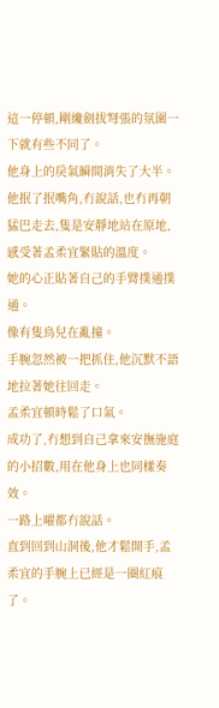這一停頓,剛纔劍拔弩張的氛圍一下就有些不同了。
他身上的戾氣瞬間消失了大半。
他抿了抿嘴角,冇說話,也冇再朝猛巴走去,隻是安靜地站在原地,感受著孟柔宜緊貼的溫度。
她的心正貼著自己的手臂撲通撲通。
像有隻鳥兒在亂撞。
手腕忽然被一把抓住,他沉默不語地拉著她往回走。
孟柔宜頓時鬆了口氣。
成功了,冇想到自己拿來安撫施庭的小招數,用在他身上也同樣奏效。
一路上曜都冇說話。
直到回到山洞後,他才鬆開手,孟柔宜的手腕上已經是一圈紅痕了。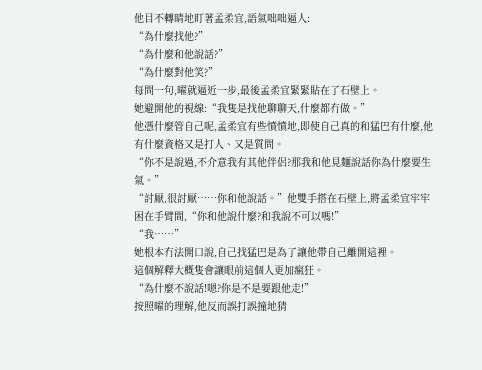他目不轉睛地盯著孟柔宜,語氣咄咄逼人:
“為什麼找他?”
“為什麼和他說話?”
“為什麼對他笑?”
每問一句,曜就逼近一步,最後孟柔宜緊緊貼在了石壁上。
她避開他的視線:“我隻是找他聊聊天,什麼都冇做。”
他憑什麼管自己呢,孟柔宜有些憤憤地,即使自己真的和猛巴有什麼,他有什麼資格又是打人、又是質問。
“你不是說過,不介意我有其他伴侶?那我和他見麵說話你為什麼要生氣。”
“討厭,很討厭……你和他說話。”他雙手搭在石壁上,將孟柔宜牢牢困在手臂間,“你和他說什麼?和我說不可以嗎!”
“我……”
她根本冇法開口說,自己找猛巴是為了讓他帶自己離開這裡。
這個解釋大概隻會讓眼前這個人更加瘋狂。
“為什麼不說話!嗯?你是不是要跟他走!”
按照曜的理解,他反而誤打誤撞地猜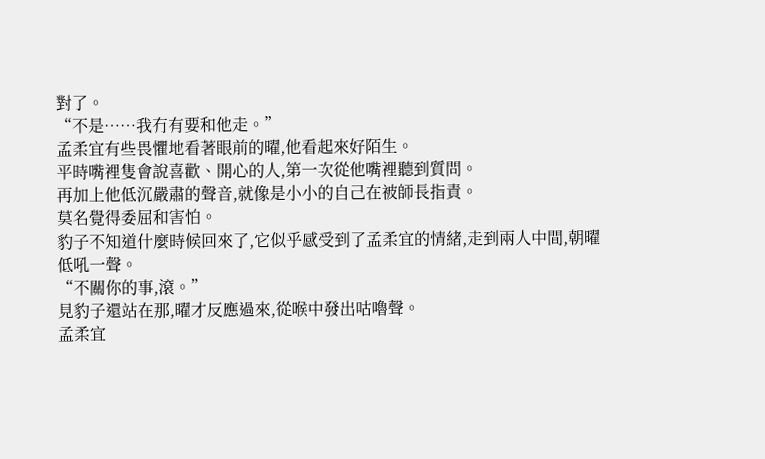對了。
“不是……我冇有要和他走。”
孟柔宜有些畏懼地看著眼前的曜,他看起來好陌生。
平時嘴裡隻會說喜歡、開心的人,第一次從他嘴裡聽到質問。
再加上他低沉嚴肅的聲音,就像是小小的自己在被師長指責。
莫名覺得委屈和害怕。
豹子不知道什麼時候回來了,它似乎感受到了孟柔宜的情緒,走到兩人中間,朝曜低吼一聲。
“不關你的事,滾。”
見豹子還站在那,曜才反應過來,從喉中發出咕嚕聲。
孟柔宜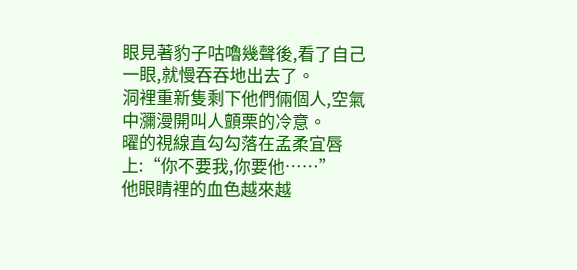眼見著豹子咕嚕幾聲後,看了自己一眼,就慢吞吞地出去了。
洞裡重新隻剩下他們倆個人,空氣中瀰漫開叫人顫栗的冷意。
曜的視線直勾勾落在孟柔宜唇上:“你不要我,你要他……”
他眼睛裡的血色越來越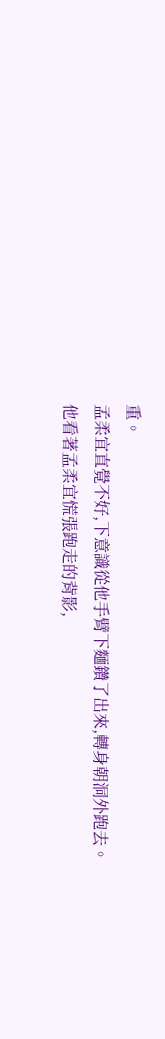重。
孟柔宜直覺不好,下意識從他手臂下麵鑽了出來,轉身朝洞外跑去。
他看著孟柔宜慌張跑走的背影,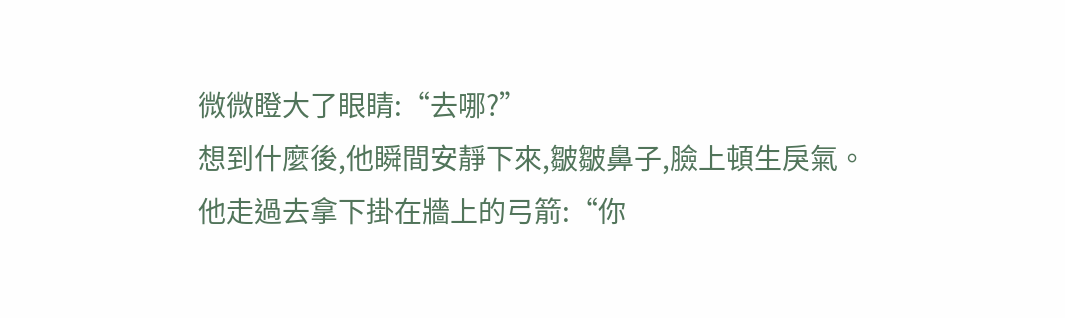微微瞪大了眼睛:“去哪?”
想到什麼後,他瞬間安靜下來,皺皺鼻子,臉上頓生戾氣。
他走過去拿下掛在牆上的弓箭:“你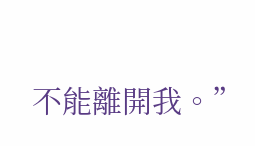不能離開我。”